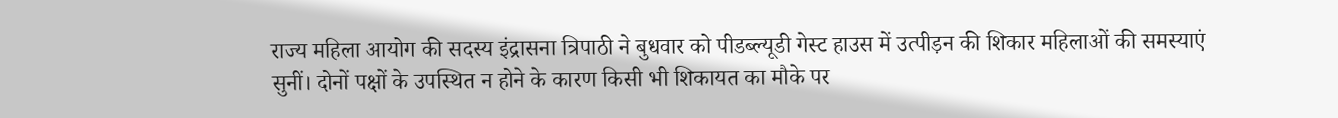राज्य महिला आयोग की सदस्य इंद्रासना त्रिपाठी ने बुधवार को पीडब्ल्यूडी गेस्ट हाउस में उत्पीड़न की शिकार महिलाओं की समस्याएं सुनीं। दोनों पक्षों के उपस्थित न होने के कारण किसी भी शिकायत का मौके पर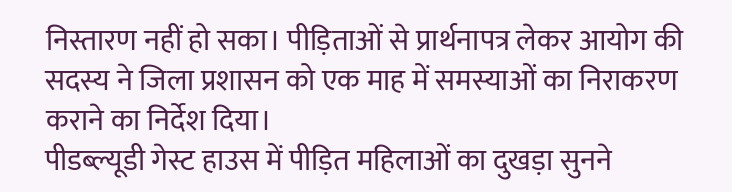निस्तारण नहीं हो सका। पीड़िताओं से प्रार्थनापत्र लेकर आयोग की सदस्य ने जिला प्रशासन को एक माह में समस्याओं का निराकरण कराने का निर्देश दिया।
पीडब्ल्यूडी गेस्ट हाउस में पीड़ित महिलाओं का दुखड़ा सुनने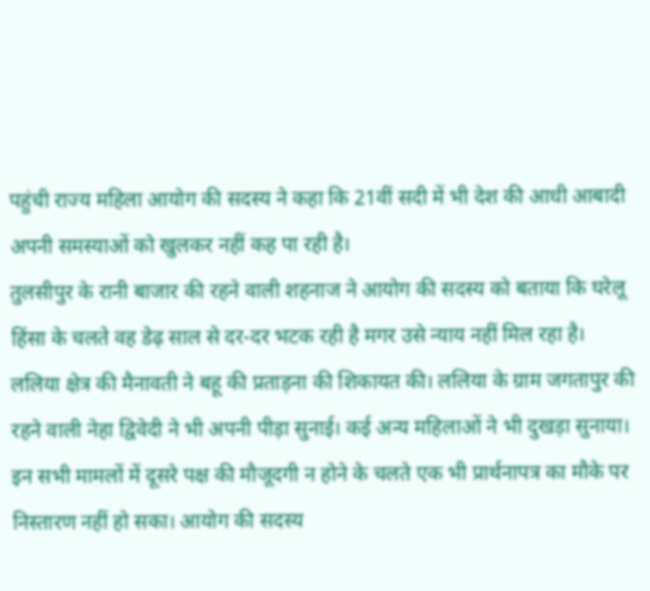पहुंची राज्य महिला आयोग की सदस्य ने कहा कि 21वीं सदी में भी देश की आधी आबादी अपनी समस्याओं को खुलकर नहीं कह पा रही है।
तुलसीपुर के रानी बाजार की रहने वाली शहनाज ने आयोग की सदस्य को बताया कि घरेलू हिंसा के चलते वह डेढ़ साल से दर-दर भटक रही है मगर उसे न्याय नहीं मिल रहा है।
ललिया क्षेत्र की मैनावती ने बहू की प्रताड़ना की शिकायत की। ललिया के ग्राम जगतापुर की रहने वाली नेहा द्विवेदी ने भी अपनी पीड़ा सुनाई। कई अन्य महिलाओं ने भी दुखड़ा सुनाया।
इन सभी मामलों में दूसरे पक्ष की मौजूदगी न होने के चलते एक भी प्रार्थनापत्र का मौके पर निस्तारण नहीं हो सका। आयोग की सदस्य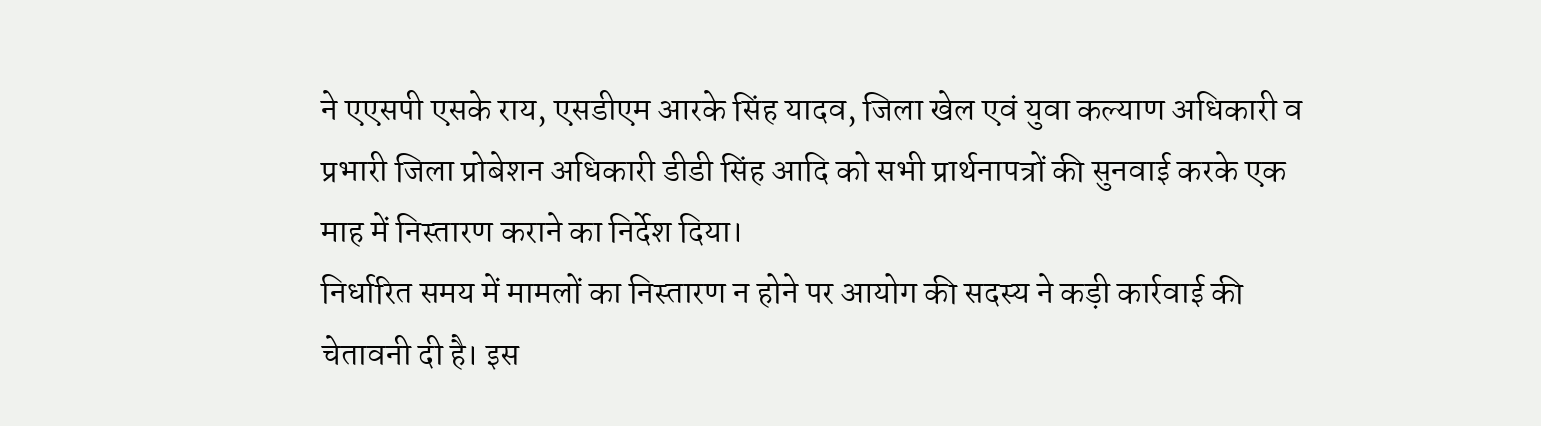ने एएसपी एसके राय, एसडीएम आरके सिंह यादव, जिला खेल एवं युवा कल्याण अधिकारी व प्रभारी जिला प्रोबेशन अधिकारी डीडी सिंह आदि को सभी प्रार्थनापत्रों की सुनवाई करके एक माह में निस्तारण कराने का निर्देश दिया।
निर्धारित समय में मामलों का निस्तारण न होने पर आयोग की सदस्य ने कड़ी कार्रवाई की चेतावनी दी है। इस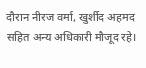दौरान नीरज वर्मा, खुर्शीद अहमद सहित अन्य अधिकारी मौजूद रहे।